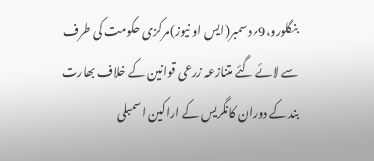بنگلورو،9؍دسمبر(ایس او نیوز)مرکزی حکومت کی طرف سے لائے گئے متنازعہ زرعی قوانین کے خلاف بھارت بند کے دوران کانگریس کے اراکین اسمبلی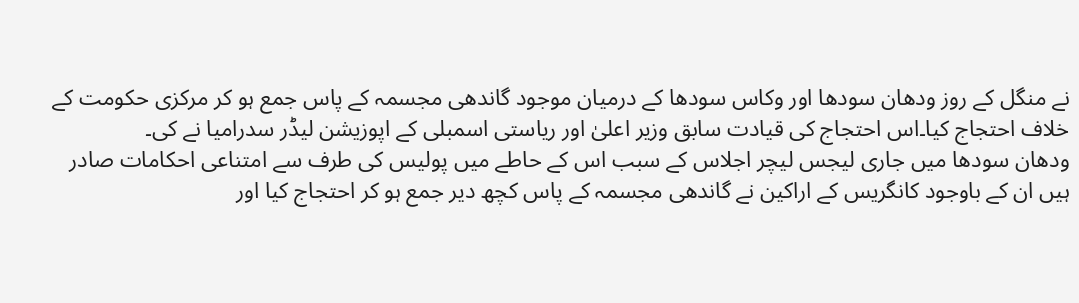نے منگل کے روز ودھان سودھا اور وکاس سودھا کے درمیان موجود گاندھی مجسمہ کے پاس جمع ہو کر مرکزی حکومت کے خلاف احتجاج کیا۔اس احتجاج کی قیادت سابق وزیر اعلیٰ اور ریاستی اسمبلی کے اپوزیشن لیڈر سدرامیا نے کی۔
ودھان سودھا میں جاری لیجس لیچر اجلاس کے سبب اس کے حاطے میں پولیس کی طرف سے امتناعی احکامات صادر ہیں ان کے باوجود کانگریس کے اراکین نے گاندھی مجسمہ کے پاس کچھ دیر جمع ہو کر احتجاج کیا اور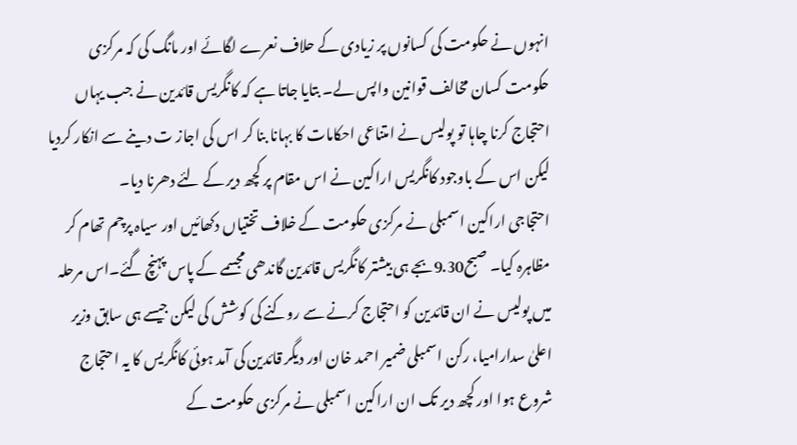انہوں نے حکومت کی کسانوں پر زیادی کے حلاف نعرے لگائے اور مانگ کی کہ مرکزی حکومت کسان مخالف قوانین واپس لے۔ بتایا جاتا ہے کہ کانگریس قائدین نے جب یہاں احتجاج کرنا چاہا تو پولیس نے امتناعی احکامات کا بہانا بنا کر اس کی اجاز ت دینے سے انکار کردیا لیکن اس کے باوجود کانگریس اراکین نے اس مقام پر کچھ دیر کے لئے دھرنا دیا۔
احتجاجی اراکین اسمبلی نے مرکزی حکومت کے خلاف تختیاں دکھائیں اور سیاہ پرچم تھام کر مظاہرہ کیا۔ صبح9.30بجے ہی بیشتر کانگریس قائدین گاندھی مجسمے کے پاس پہنچ گئے۔اس مرحلہ میں پولیس نے ان قائدین کو احتجاج کرنے سے روکنے کی کوشش کی لیکن جیسے ہی سابق وزیر اعلیٰ سدارامیا، رکن اسمبلی ضمیر احمد خان اور دیگر قائدین کی آمد ہوئی کانگریس کا یہ احتجاج شروع ہوا اور کچھ دیر تک ان اراکین اسمبلی نے مرکزی حکومت کے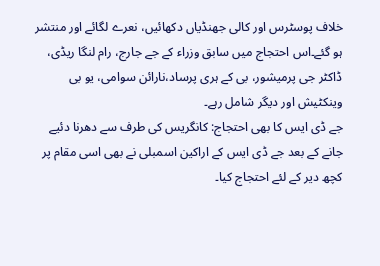خلاف پوسٹرس اور کالی جھنڈیاں دکھائیں، نعرے لگائے اور منتشر ہو گئے۔اس احتجاج میں سابق وزراء کے جے جارج، رام لنگا ریڈی، ڈاکٹر جی پرمیشور، بی کے ہری پرساد،نارائن سوامی، یو بی وینکٹیش اور دیگر شامل رہے۔
جے ڈی ایس کا بھی احتجاج: کانگریس کی طرف سے دھرنا دئیے جانے کے بعد جے ڈی ایس کے اراکین اسمبلی نے بھی اسی مقام پر کچھ دیر کے لئے احتجاج کیا۔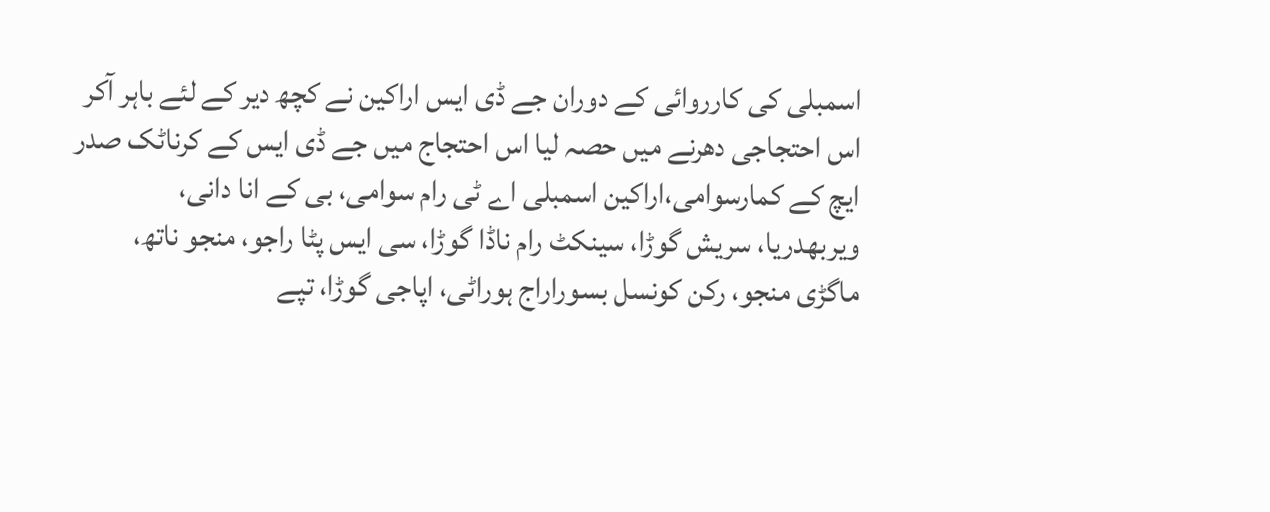اسمبلی کی کارروائی کے دوران جے ڈی ایس اراکین نے کچھ دیر کے لئے باہر آکر اس احتجاجی دھرنے میں حصہ لیا اس احتجاج میں جے ڈی ایس کے کرناٹک صدر ایچ کے کمارسوامی،اراکین اسمبلی اے ٹی رام سوامی، بی کے انا دانی، ویربھدریا، سریش گوڑا، سینکٹ رام ناڈا گوڑا، سی ایس پٹا راجو، منجو ناتھ، ماگڑی منجو، رکن کونسل بسوراراج ہوراٹی، اپاجی گوڑا، تپے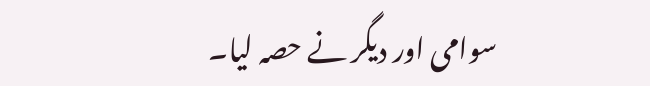سوامی اور دیگر نے حصہ لیا۔